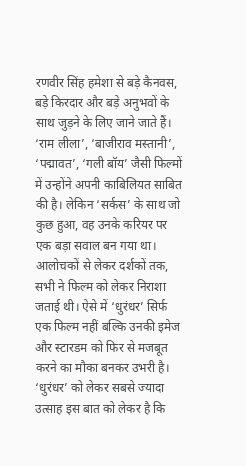रणवीर सिंह हमेशा से बड़े कैनवस, बड़े किरदार और बड़े अनुभवों के साथ जुड़ने के लिए जाने जाते हैं। ‘राम लीला’, ‘बाजीराव मस्तानी’, ‘पद्मावत’, ‘गली बॉय’ जैसी फिल्मों में उन्होंने अपनी काबिलियत साबित की है। लेकिन ‘सर्कस’ के साथ जो कुछ हुआ, वह उनके करियर पर एक बड़ा सवाल बन गया था। आलोचकों से लेकर दर्शकों तक, सभी ने फिल्म को लेकर निराशा जताई थी। ऐसे में ‘धुरंधर’ सिर्फ एक फिल्म नहीं बल्कि उनकी इमेज और स्टारडम को फिर से मजबूत करने का मौका बनकर उभरी है।
‘धुरंधर’ को लेकर सबसे ज्यादा उत्साह इस बात को लेकर है कि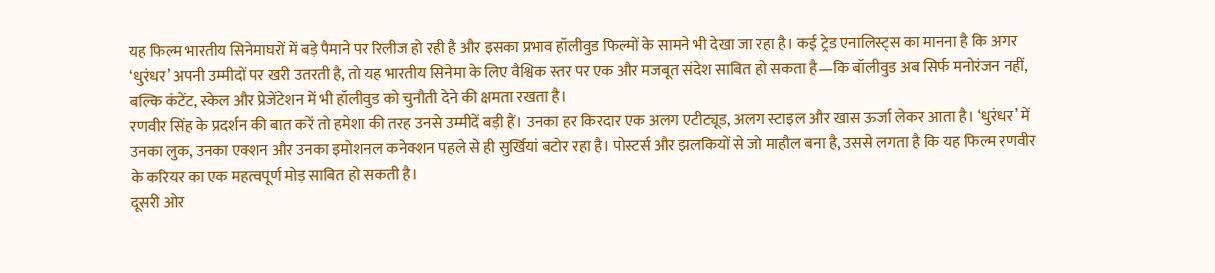यह फिल्म भारतीय सिनेमाघरों में बड़े पैमाने पर रिलीज हो रही है और इसका प्रभाव हॉलीवुड फिल्मों के सामने भी देखा जा रहा है। कई ट्रेड एनालिस्ट्स का मानना है कि अगर ‘धुरंधर’ अपनी उम्मीदों पर खरी उतरती है, तो यह भारतीय सिनेमा के लिए वैश्विक स्तर पर एक और मजबूत संदेश साबित हो सकता है—कि बॉलीवुड अब सिर्फ मनोरंजन नहीं, बल्कि कंटेंट, स्केल और प्रेजेंटेशन में भी हॉलीवुड को चुनौती देने की क्षमता रखता है।
रणवीर सिंह के प्रदर्शन की बात करें तो हमेशा की तरह उनसे उम्मीदें बड़ी हैं। उनका हर किरदार एक अलग एटीट्यूड, अलग स्टाइल और खास ऊर्जा लेकर आता है। ‘धुरंधर’ में उनका लुक, उनका एक्शन और उनका इमोशनल कनेक्शन पहले से ही सुर्खियां बटोर रहा है। पोस्टर्स और झलकियों से जो माहौल बना है, उससे लगता है कि यह फिल्म रणवीर के करियर का एक महत्वपूर्ण मोड़ साबित हो सकती है।
दूसरी ओर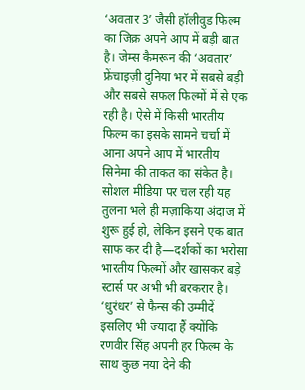‘अवतार 3’ जैसी हॉलीवुड फिल्म का जिक्र अपने आप में बड़ी बात है। जेम्स कैमरून की ‘अवतार’ फ्रेंचाइज़ी दुनिया भर में सबसे बड़ी और सबसे सफल फिल्मों में से एक रही है। ऐसे में किसी भारतीय फिल्म का इसके सामने चर्चा में आना अपने आप में भारतीय सिनेमा की ताकत का संकेत है। सोशल मीडिया पर चल रही यह तुलना भले ही मज़ाकिया अंदाज में शुरू हुई हो, लेकिन इसने एक बात साफ कर दी है—दर्शकों का भरोसा भारतीय फिल्मों और खासकर बड़े स्टार्स पर अभी भी बरकरार है।
‘धुरंधर’ से फैन्स की उम्मीदें इसलिए भी ज्यादा हैं क्योंकि रणवीर सिंह अपनी हर फिल्म के साथ कुछ नया देने की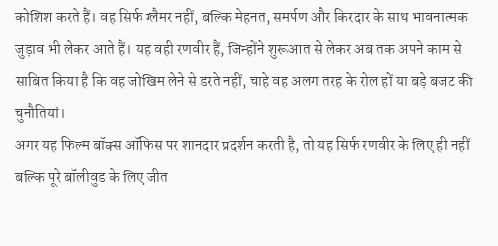कोशिश करते हैं। वह सिर्फ ग्लैमर नहीं, बल्कि मेहनत, समर्पण और किरदार के साथ भावनात्मक जुड़ाव भी लेकर आते हैं। यह वही रणवीर हैं, जिन्होंने शुरूआत से लेकर अब तक अपने काम से साबित किया है कि वह जोखिम लेने से डरते नहीं, चाहे वह अलग तरह के रोल हों या बड़े बजट की चुनौतियां।
अगर यह फिल्म बॉक्स ऑफिस पर शानदार प्रदर्शन करती है, तो यह सिर्फ रणवीर के लिए ही नहीं बल्कि पूरे बॉलीवुड के लिए जीत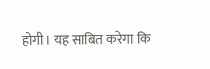होगी। यह साबित करेगा कि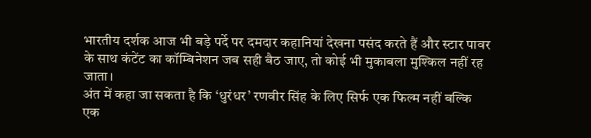भारतीय दर्शक आज भी बड़े पर्दे पर दमदार कहानियां देखना पसंद करते हैं और स्टार पावर के साथ कंटेंट का कॉम्बिनेशन जब सही बैठ जाए, तो कोई भी मुकाबला मुश्किल नहीं रह जाता।
अंत में कहा जा सकता है कि ‘धुरंधर’ रणवीर सिंह के लिए सिर्फ एक फिल्म नहीं बल्कि एक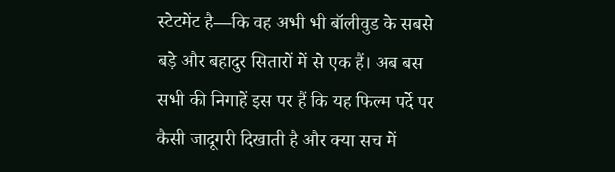स्टेटमेंट है—कि वह अभी भी बॉलीवुड के सबसे बड़े और बहादुर सितारों में से एक हैं। अब बस सभी की निगाहें इस पर हैं कि यह फिल्म पर्दे पर कैसी जादूगरी दिखाती है और क्या सच में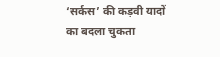‘सर्कस’ की कड़वी यादों का बदला चुकता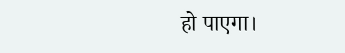हो पाएगा।